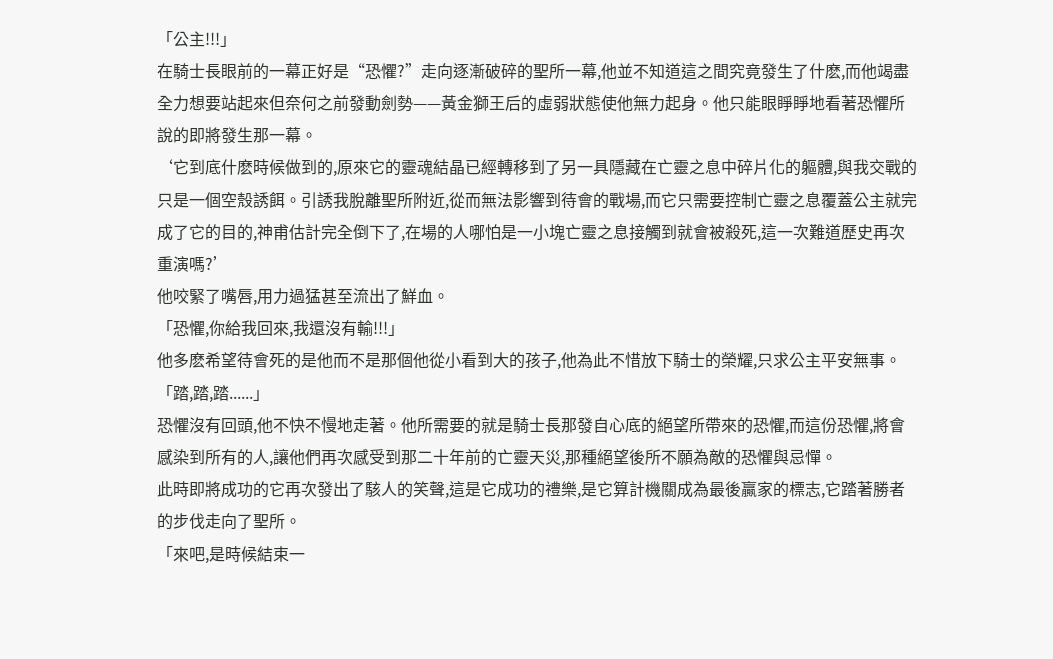「公主!!!」
在騎士長眼前的一幕正好是“恐懼?”走向逐漸破碎的聖所一幕,他並不知道這之間究竟發生了什麽,而他竭盡全力想要站起來但奈何之前發動劍勢——黃金獅王后的虛弱狀態使他無力起身。他只能眼睜睜地看著恐懼所說的即將發生那一幕。
‘它到底什麽時候做到的,原來它的靈魂結晶已經轉移到了另一具隱藏在亡靈之息中碎片化的軀體,與我交戰的只是一個空殼誘餌。引誘我脫離聖所附近,從而無法影響到待會的戰場,而它只需要控制亡靈之息覆蓋公主就完成了它的目的,神甫估計完全倒下了,在場的人哪怕是一小塊亡靈之息接觸到就會被殺死,這一次難道歷史再次重演嗎?’
他咬緊了嘴唇,用力過猛甚至流出了鮮血。
「恐懼,你給我回來,我還沒有輸!!!」
他多麽希望待會死的是他而不是那個他從小看到大的孩子,他為此不惜放下騎士的榮耀,只求公主平安無事。
「踏,踏,踏......」
恐懼沒有回頭,他不快不慢地走著。他所需要的就是騎士長那發自心底的絕望所帶來的恐懼,而這份恐懼,將會感染到所有的人,讓他們再次感受到那二十年前的亡靈天災,那種絕望後所不願為敵的恐懼與忌憚。
此時即將成功的它再次發出了駭人的笑聲,這是它成功的禮樂,是它算計機關成為最後贏家的標志,它踏著勝者的步伐走向了聖所。
「來吧,是時候結束一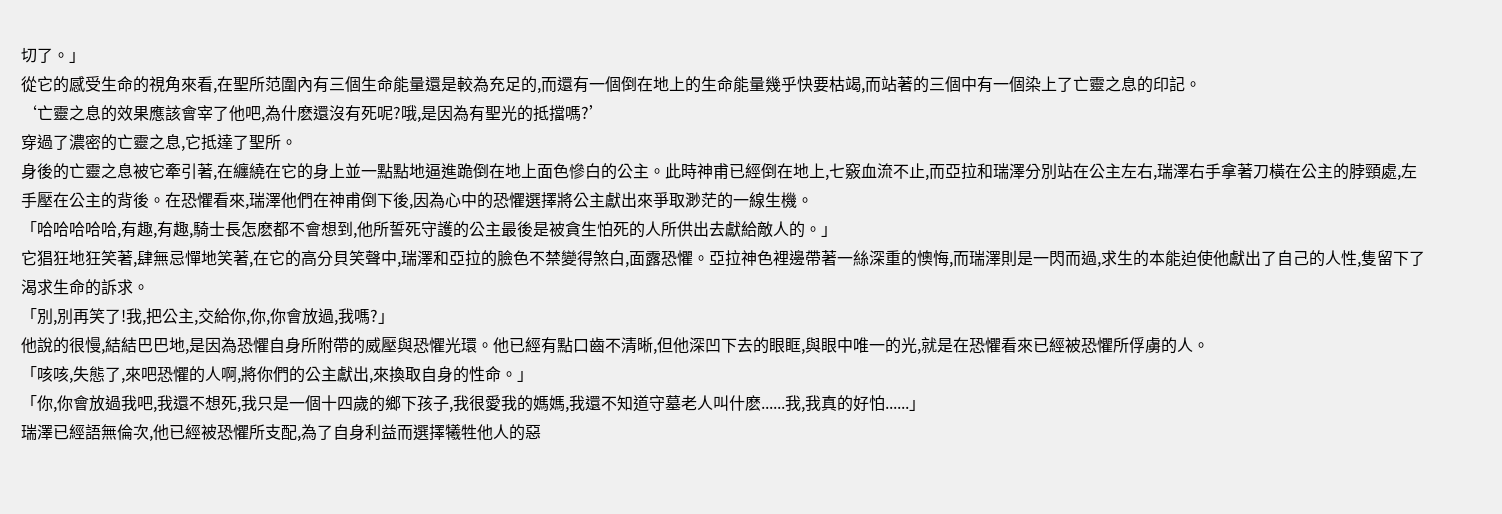切了。」
從它的感受生命的視角來看,在聖所范圍內有三個生命能量還是較為充足的,而還有一個倒在地上的生命能量幾乎快要枯竭,而站著的三個中有一個染上了亡靈之息的印記。
‘亡靈之息的效果應該會宰了他吧,為什麽還沒有死呢?哦,是因為有聖光的抵擋嗎?’
穿過了濃密的亡靈之息,它抵達了聖所。
身後的亡靈之息被它牽引著,在纏繞在它的身上並一點點地逼進跪倒在地上面色慘白的公主。此時神甫已經倒在地上,七竅血流不止,而亞拉和瑞澤分別站在公主左右,瑞澤右手拿著刀橫在公主的脖頸處,左手壓在公主的背後。在恐懼看來,瑞澤他們在神甫倒下後,因為心中的恐懼選擇將公主獻出來爭取渺茫的一線生機。
「哈哈哈哈哈,有趣,有趣,騎士長怎麽都不會想到,他所誓死守護的公主最後是被貪生怕死的人所供出去獻給敵人的。」
它猖狂地狂笑著,肆無忌憚地笑著,在它的高分貝笑聲中,瑞澤和亞拉的臉色不禁變得煞白,面露恐懼。亞拉神色裡邊帶著一絲深重的懊悔,而瑞澤則是一閃而過,求生的本能迫使他獻出了自己的人性,隻留下了渴求生命的訴求。
「別,別再笑了!我,把公主,交給你,你,你會放過,我嗎?」
他說的很慢,結結巴巴地,是因為恐懼自身所附帶的威壓與恐懼光環。他已經有點口齒不清晰,但他深凹下去的眼眶,與眼中唯一的光,就是在恐懼看來已經被恐懼所俘虜的人。
「咳咳,失態了,來吧恐懼的人啊,將你們的公主獻出,來換取自身的性命。」
「你,你會放過我吧,我還不想死,我只是一個十四歲的鄉下孩子,我很愛我的媽媽,我還不知道守墓老人叫什麽......我,我真的好怕......」
瑞澤已經語無倫次,他已經被恐懼所支配,為了自身利益而選擇犧牲他人的惡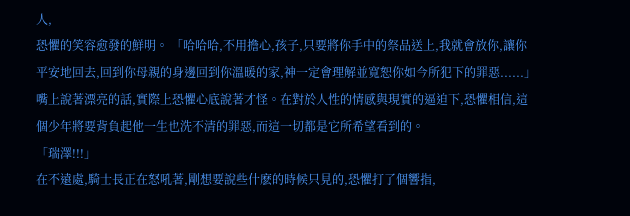人,
恐懼的笑容愈發的鮮明。 「哈哈哈,不用擔心,孩子,只要將你手中的祭品送上,我就會放你,讓你平安地回去,回到你母親的身邊回到你溫暖的家,神一定會理解並寬恕你如今所犯下的罪惡......」嘴上說著漂亮的話,實際上恐懼心底說著才怪。在對於人性的情感與現實的逼迫下,恐懼相信,這個少年將要背負起他一生也洗不清的罪惡,而這一切都是它所希望看到的。
「瑞澤!!!」
在不遠處,騎士長正在怒吼著,剛想要說些什麽的時候只見的,恐懼打了個響指,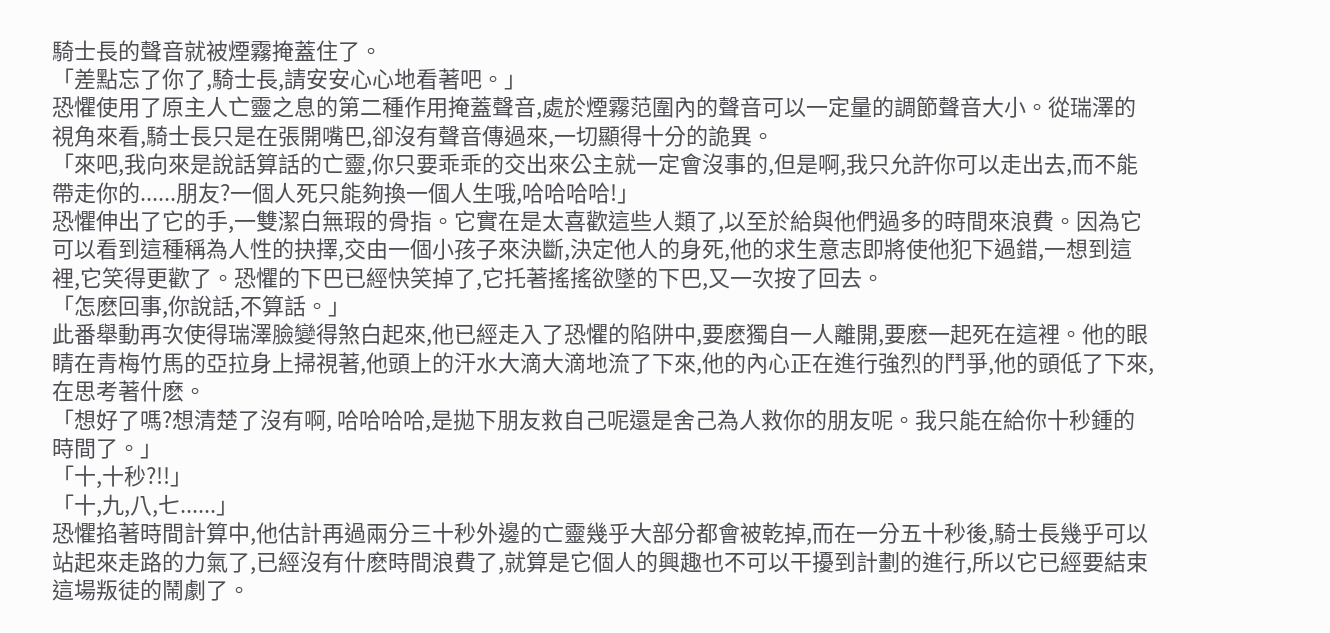騎士長的聲音就被煙霧掩蓋住了。
「差點忘了你了,騎士長,請安安心心地看著吧。」
恐懼使用了原主人亡靈之息的第二種作用掩蓋聲音,處於煙霧范圍內的聲音可以一定量的調節聲音大小。從瑞澤的視角來看,騎士長只是在張開嘴巴,卻沒有聲音傳過來,一切顯得十分的詭異。
「來吧,我向來是說話算話的亡靈,你只要乖乖的交出來公主就一定會沒事的,但是啊,我只允許你可以走出去,而不能帶走你的......朋友?一個人死只能夠換一個人生哦,哈哈哈哈!」
恐懼伸出了它的手,一雙潔白無瑕的骨指。它實在是太喜歡這些人類了,以至於給與他們過多的時間來浪費。因為它可以看到這種稱為人性的抉擇,交由一個小孩子來決斷,決定他人的身死,他的求生意志即將使他犯下過錯,一想到這裡,它笑得更歡了。恐懼的下巴已經快笑掉了,它托著搖搖欲墜的下巴,又一次按了回去。
「怎麽回事,你說話,不算話。」
此番舉動再次使得瑞澤臉變得煞白起來,他已經走入了恐懼的陷阱中,要麽獨自一人離開,要麽一起死在這裡。他的眼睛在青梅竹馬的亞拉身上掃視著,他頭上的汗水大滴大滴地流了下來,他的內心正在進行強烈的鬥爭,他的頭低了下來,在思考著什麽。
「想好了嗎?想清楚了沒有啊, 哈哈哈哈,是拋下朋友救自己呢還是舍己為人救你的朋友呢。我只能在給你十秒鍾的時間了。」
「十,十秒?!!」
「十,九,八,七......」
恐懼掐著時間計算中,他估計再過兩分三十秒外邊的亡靈幾乎大部分都會被乾掉,而在一分五十秒後,騎士長幾乎可以站起來走路的力氣了,已經沒有什麽時間浪費了,就算是它個人的興趣也不可以干擾到計劃的進行,所以它已經要結束這場叛徒的鬧劇了。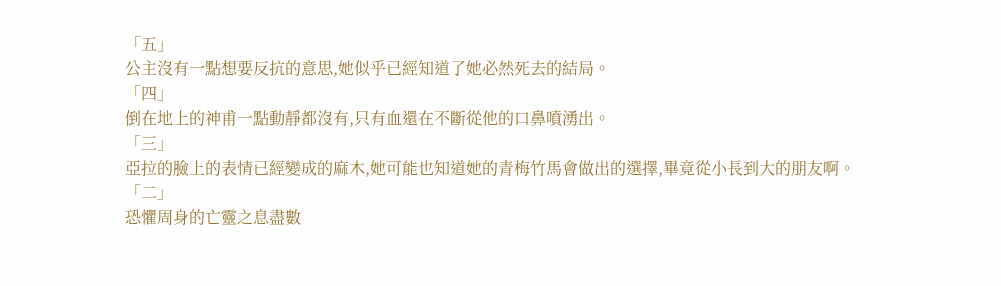「五」
公主沒有一點想要反抗的意思,她似乎已經知道了她必然死去的結局。
「四」
倒在地上的神甫一點動靜都沒有,只有血還在不斷從他的口鼻噴湧出。
「三」
亞拉的臉上的表情已經變成的麻木,她可能也知道她的青梅竹馬會做出的選擇,畢竟從小長到大的朋友啊。
「二」
恐懼周身的亡靈之息盡數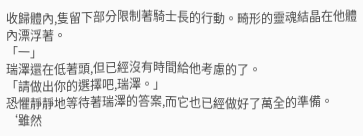收歸體內,隻留下部分限制著騎士長的行動。畸形的靈魂結晶在他體內漂浮著。
「一」
瑞澤還在低著頭,但已經沒有時間給他考慮的了。
「請做出你的選擇吧,瑞澤。」
恐懼靜靜地等待著瑞澤的答案,而它也已經做好了萬全的準備。
‘雖然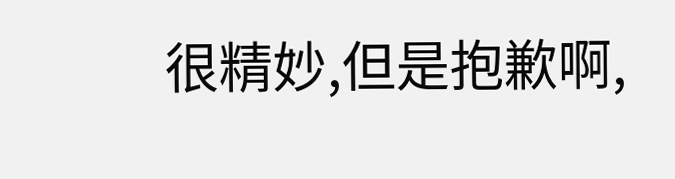很精妙,但是抱歉啊,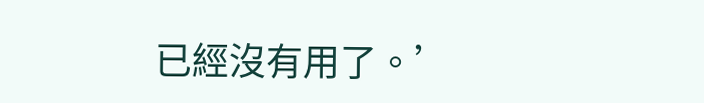已經沒有用了。’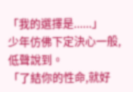「我的選擇是......」
少年仿佛下定決心一般,低聲說到。
「了結你的性命,就好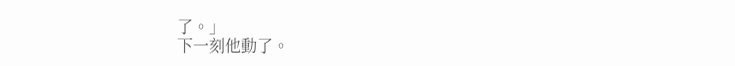了。」
下一刻他動了。